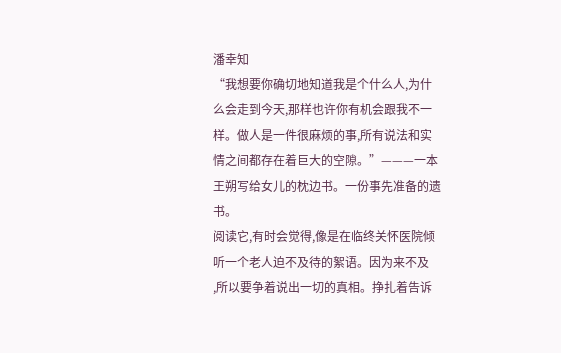潘幸知
“我想要你确切地知道我是个什么人,为什么会走到今天,那样也许你有机会跟我不一样。做人是一件很麻烦的事,所有说法和实情之间都存在着巨大的空隙。”———一本王朔写给女儿的枕边书。一份事先准备的遗书。
阅读它,有时会觉得,像是在临终关怀医院倾听一个老人迫不及待的絮语。因为来不及
,所以要争着说出一切的真相。挣扎着告诉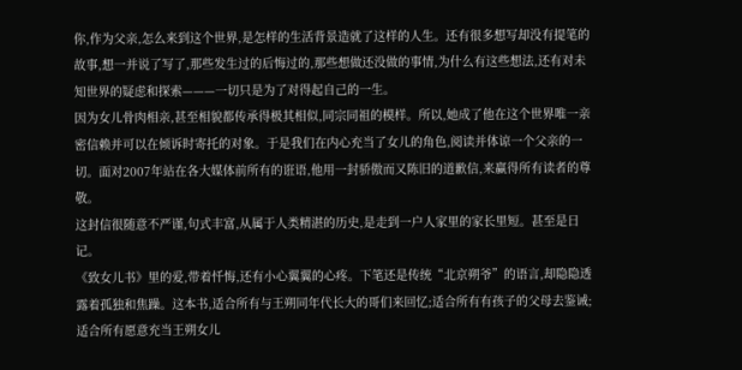你,作为父亲,怎么来到这个世界,是怎样的生活背景造就了这样的人生。还有很多想写却没有提笔的故事,想一并说了写了,那些发生过的后悔过的,那些想做还没做的事情,为什么有这些想法,还有对未知世界的疑虑和探索———一切只是为了对得起自己的一生。
因为女儿骨肉相亲,甚至相貌都传承得极其相似,同宗同祖的模样。所以,她成了他在这个世界唯一亲密信赖并可以在倾诉时寄托的对象。于是我们在内心充当了女儿的角色,阅读并体谅一个父亲的一切。面对2007年站在各大媒体前所有的诳语,他用一封骄傲而又陈旧的道歉信,来赢得所有读者的尊敬。
这封信很随意不严谨,句式丰富,从属于人类精湛的历史,是走到一户人家里的家长里短。甚至是日记。
《致女儿书》里的爱,带着忏悔,还有小心翼翼的心疼。下笔还是传统“北京朔爷”的语言,却隐隐透露着孤独和焦躁。这本书,适合所有与王朔同年代长大的哥们来回忆;适合所有有孩子的父母去鉴诫;适合所有愿意充当王朔女儿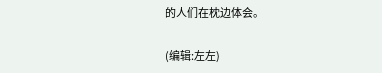的人们在枕边体会。

(编辑:左左)